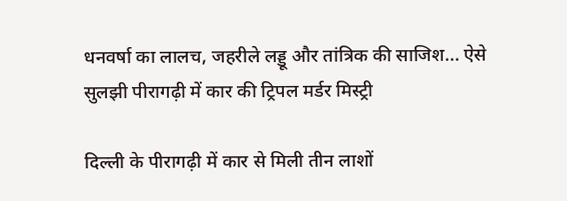धनवर्षा का लालच, जहरीले लड्डू और तांत्रिक की साजिश... ऐसे सुलझी पीरागढ़ी में कार की ट्रिपल मर्डर मिस्ट्री

दिल्ली के पीरागढ़ी में कार से मिली तीन लाशों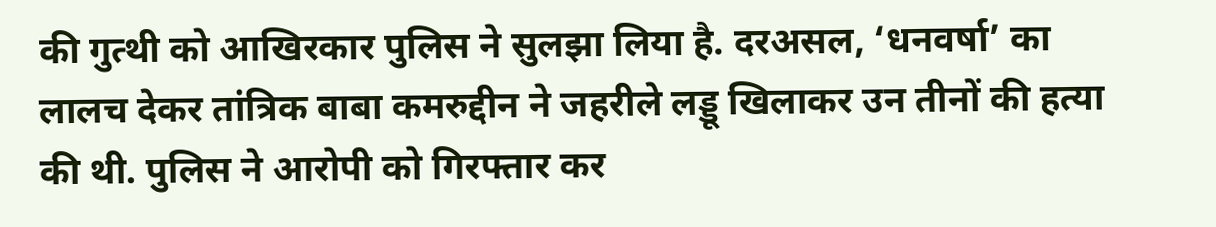की गुत्थी को आखिरकार पुलिस ने सुलझा लिया है. दरअसल, ‘धनवर्षा’ का लालच देकर तांत्रिक बाबा कमरुद्दीन ने जहरीले लड्डू खिलाकर उन तीनों की हत्या की थी. पुलिस ने आरोपी को गिरफ्तार कर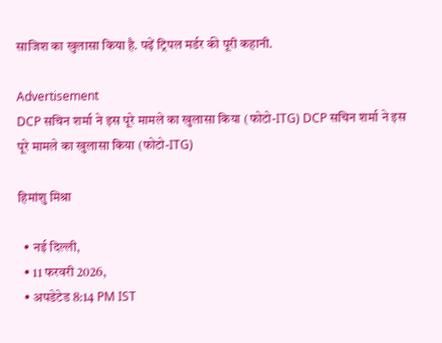साजिश का खुलासा किया है. पढ़ें ट्रिपल मर्डर की पूरी कहानी.

Advertisement
DCP सचिन शर्मा ने इस पूरे मामले का खुलासा किया (फोटो-ITG) DCP सचिन शर्मा ने इस पूरे मामले का खुलासा किया (फोटो-ITG)

हिमांशु मिश्रा

  • नई दिल्ली,
  • 11 फरवरी 2026,
  • अपडेटेड 8:14 PM IST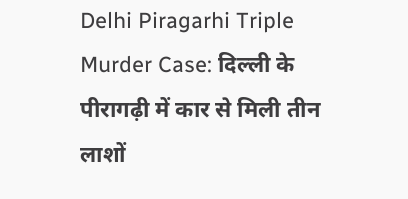Delhi Piragarhi Triple Murder Case: दिल्ली के पीरागढ़ी में कार से मिली तीन लाशों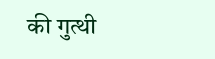की गुत्थी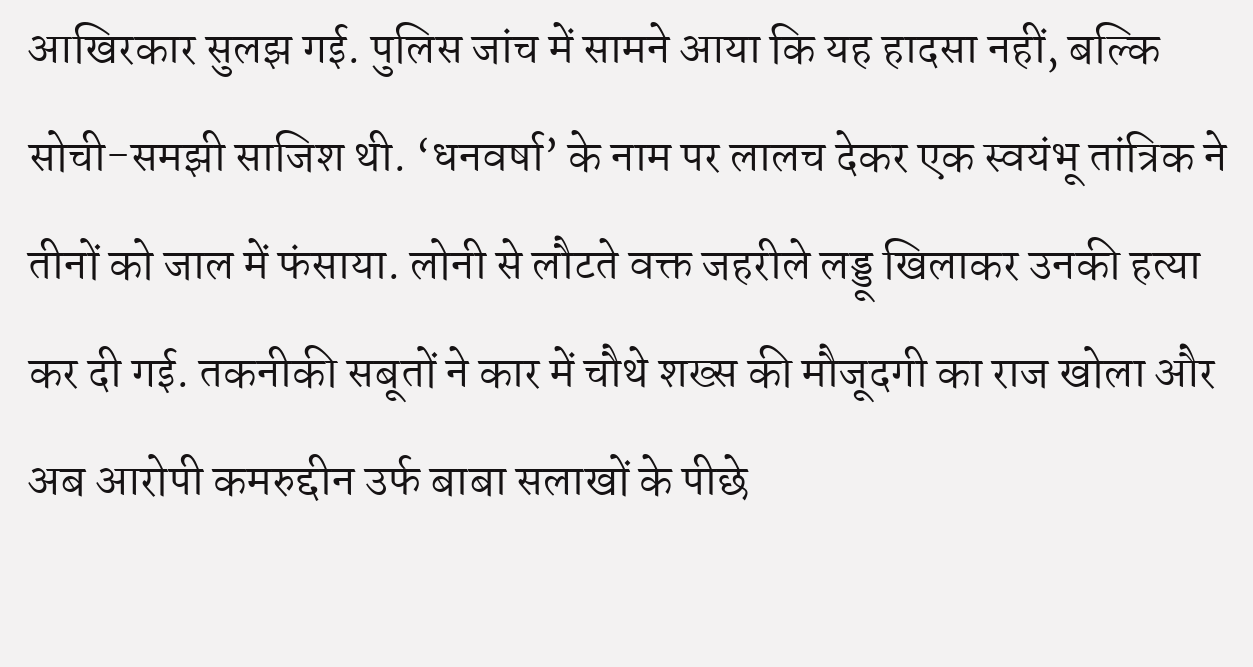आखिरकार सुलझ गई. पुलिस जांच में सामने आया कि यह हादसा नहीं, बल्कि सोची-समझी साजिश थी. ‘धनवर्षा’ के नाम पर लालच देकर एक स्वयंभू तांत्रिक ने तीनों को जाल में फंसाया. लोनी से लौटते वक्त जहरीले लड्डू खिलाकर उनकी हत्या कर दी गई. तकनीकी सबूतों ने कार में चौथे शख्स की मौजूदगी का राज खोला और अब आरोपी कमरुद्दीन उर्फ बाबा सलाखों के पीछे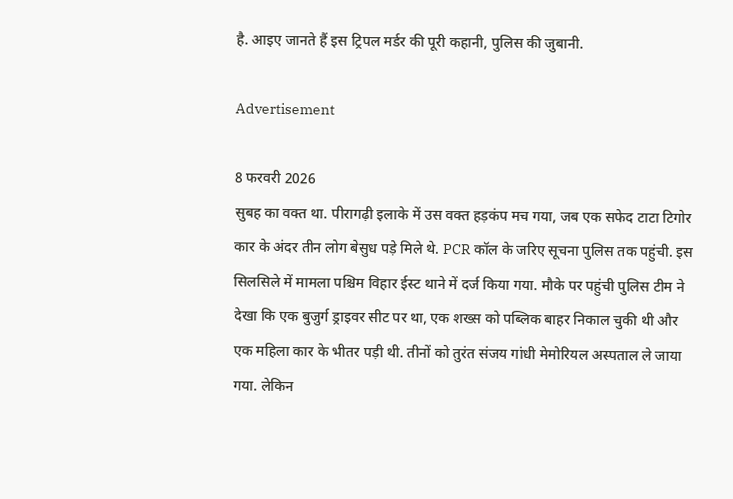है. आइए जानते हैं इस ट्रिपल मर्डर की पूरी कहानी, पुलिस की जुबानी.

Advertisement

8 फरवरी 2026
सुबह का वक्त था. पीरागढ़ी इलाके में उस वक्त हड़कंप मच गया, जब एक सफेद टाटा टिगोर कार के अंदर तीन लोग बेसुध पड़े मिले थे. PCR कॉल के जरिए सूचना पुलिस तक पहुंची. इस सिलसिले में मामला पश्चिम विहार ईस्ट थाने में दर्ज किया गया. मौके पर पहुंची पुलिस टीम ने देखा कि एक बुजुर्ग ड्राइवर सीट पर था, एक शख्स को पब्लिक बाहर निकाल चुकी थी और एक महिला कार के भीतर पड़ी थी. तीनों को तुरंत संजय गांधी मेमोरियल अस्पताल ले जाया गया. लेकिन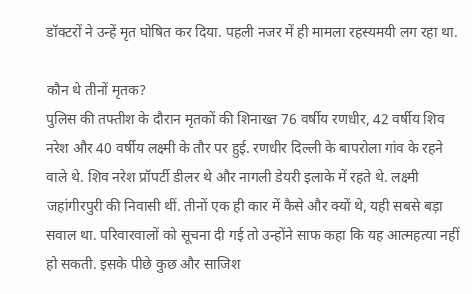डॉक्टरों ने उन्हें मृत घोषित कर दिया. पहली नजर में ही मामला रहस्यमयी लग रहा था.

कौन थे तीनों मृतक?
पुलिस की तफ्तीश के दौरान मृतकों की शिनाख्त 76 वर्षीय रणधीर, 42 वर्षीय शिव नरेश और 40 वर्षीय लक्ष्मी के तौर पर हुई. रणधीर दिल्ली के बापरोला गांव के रहने वाले थे. शिव नरेश प्रॉपर्टी डीलर थे और नागली डेयरी इलाके में रहते थे. लक्ष्मी जहांगीरपुरी की निवासी थीं. तीनों एक ही कार में कैसे और क्यों थे, यही सबसे बड़ा सवाल था. परिवारवालों को सूचना दी गई तो उन्होंने साफ कहा कि यह आत्महत्या नहीं हो सकती. इसके पीछे कुछ और साजिश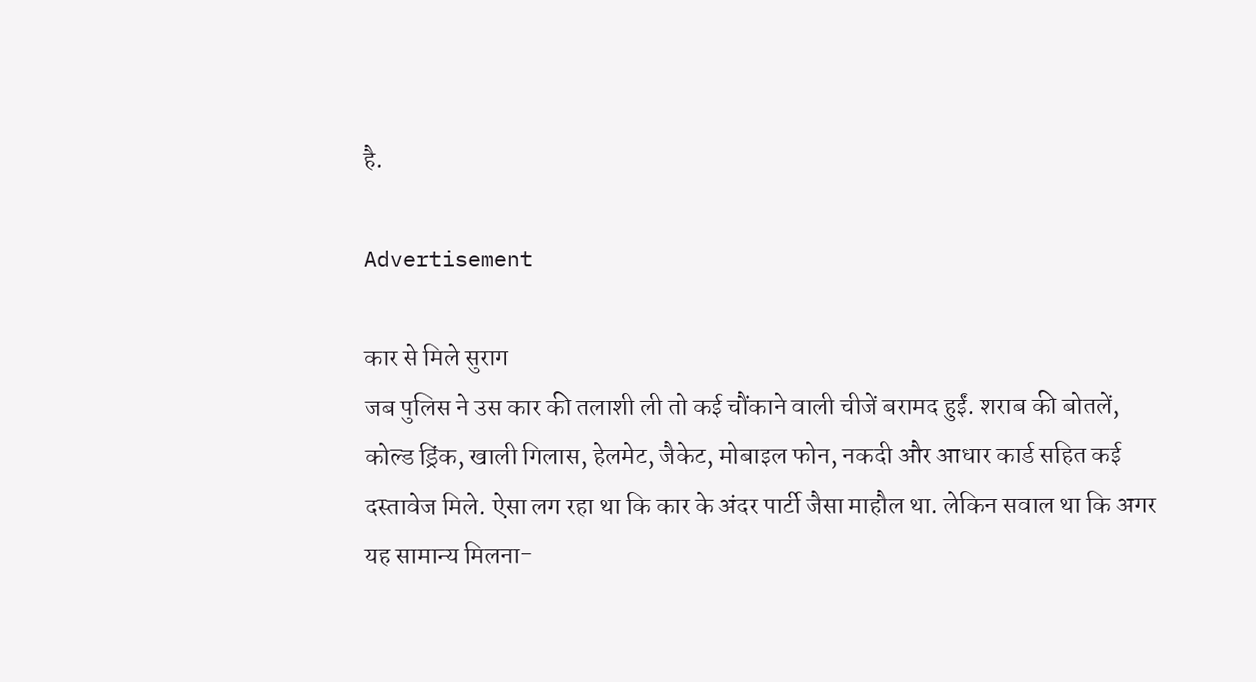है.

Advertisement

कार से मिले सुराग
जब पुलिस ने उस कार की तलाशी ली तो कई चौंकाने वाली चीजें बरामद हुईं. शराब की बोतलें, कोल्ड ड्रिंक, खाली गिलास, हेलमेट, जैकेट, मोबाइल फोन, नकदी और आधार कार्ड सहित कई दस्तावेज मिले. ऐसा लग रहा था कि कार के अंदर पार्टी जैसा माहौल था. लेकिन सवाल था कि अगर यह सामान्य मिलना-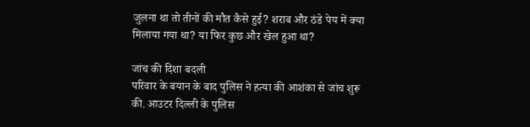जुलना था तो तीनों की मौत कैसे हुई? शराब और ठंडे पेय में क्या मिलाया गया था? या फिर कुछ और खेल हुआ था?

जांच की दिशा बदली
परिवार के बयान के बाद पुलिस ने हत्या की आशंका से जांच शुरू की. आउटर दिल्ली के पुलिस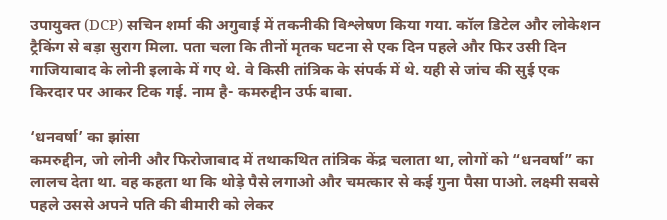उपायुक्त (DCP) सचिन शर्मा की अगुवाई में तकनीकी विश्लेषण किया गया. कॉल डिटेल और लोकेशन ट्रैकिंग से बड़ा सुराग मिला. पता चला कि तीनों मृतक घटना से एक दिन पहले और फिर उसी दिन गाजियाबाद के लोनी इलाके में गए थे. वे किसी तांत्रिक के संपर्क में थे. यही से जांच की सुई एक किरदार पर आकर टिक गई. नाम है- कमरुद्दीन उर्फ बाबा.

‘धनवर्षा’ का झांसा
कमरुद्दीन, जो लोनी और फिरोजाबाद में तथाकथित तांत्रिक केंद्र चलाता था, लोगों को “धनवर्षा” का लालच देता था. वह कहता था कि थोड़े पैसे लगाओ और चमत्कार से कई गुना पैसा पाओ. लक्ष्मी सबसे पहले उससे अपने पति की बीमारी को लेकर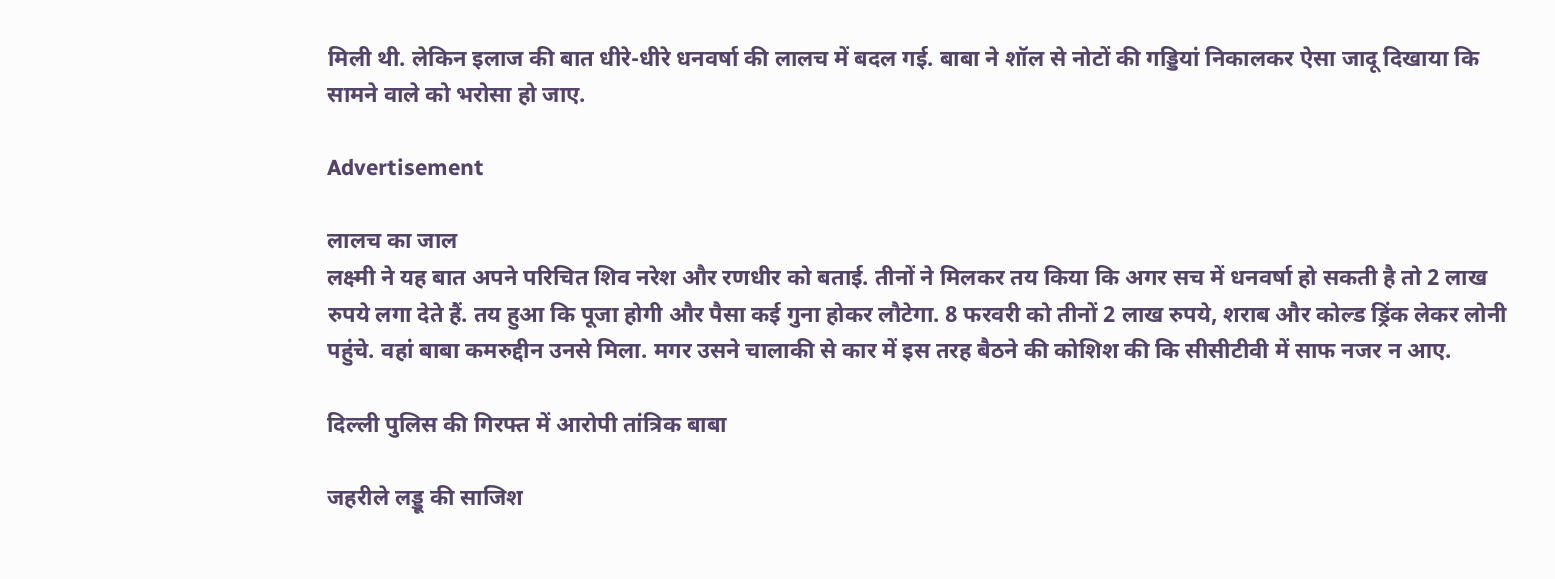मिली थी. लेकिन इलाज की बात धीरे-धीरे धनवर्षा की लालच में बदल गई. बाबा ने शॉल से नोटों की गड्डियां निकालकर ऐसा जादू दिखाया कि सामने वाले को भरोसा हो जाए.

Advertisement

लालच का जाल
लक्ष्मी ने यह बात अपने परिचित शिव नरेश और रणधीर को बताई. तीनों ने मिलकर तय किया कि अगर सच में धनवर्षा हो सकती है तो 2 लाख रुपये लगा देते हैं. तय हुआ कि पूजा होगी और पैसा कई गुना होकर लौटेगा. 8 फरवरी को तीनों 2 लाख रुपये, शराब और कोल्ड ड्रिंक लेकर लोनी पहुंचे. वहां बाबा कमरुद्दीन उनसे मिला. मगर उसने चालाकी से कार में इस तरह बैठने की कोशिश की कि सीसीटीवी में साफ नजर न आए.

दिल्ली पुलिस की गिरफ्त में आरोपी तांत्रिक बाबा

जहरीले लड्डू की साजिश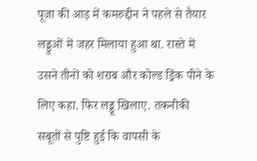पूजा की आड़ में कमरुद्दीन ने पहले से तैयार लड्डुओं में जहर मिलाया हुआ था. रास्ते में उसने तीनों को शराब और कोल्ड ड्रिंक पीने के लिए कहा. फिर लड्डू खिलाए. तकनीकी सबूतों से पुष्टि हुई कि वापसी के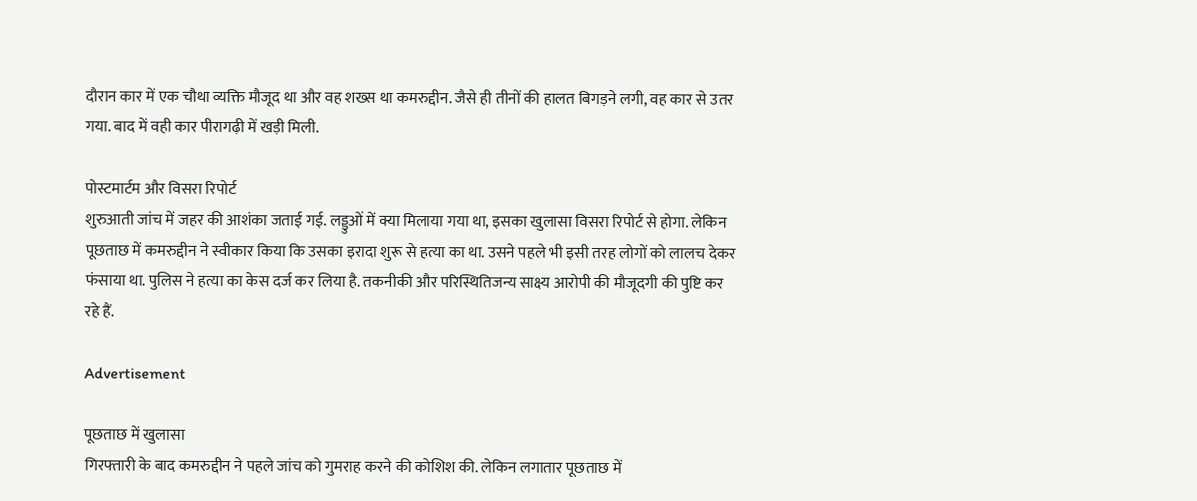दौरान कार में एक चौथा व्यक्ति मौजूद था और वह शख्स था कमरुद्दीन. जैसे ही तीनों की हालत बिगड़ने लगी, वह कार से उतर गया. बाद में वही कार पीरागढ़ी में खड़ी मिली.

पोस्टमार्टम और विसरा रिपोर्ट
शुरुआती जांच में जहर की आशंका जताई गई. लड्डुओं में क्या मिलाया गया था, इसका खुलासा विसरा रिपोर्ट से होगा. लेकिन पूछताछ में कमरुद्दीन ने स्वीकार किया कि उसका इरादा शुरू से हत्या का था. उसने पहले भी इसी तरह लोगों को लालच देकर फंसाया था. पुलिस ने हत्या का केस दर्ज कर लिया है. तकनीकी और परिस्थितिजन्य साक्ष्य आरोपी की मौजूदगी की पुष्टि कर रहे हैं.

Advertisement

पूछताछ में खुलासा
गिरफ्तारी के बाद कमरुद्दीन ने पहले जांच को गुमराह करने की कोशिश की. लेकिन लगातार पूछताछ में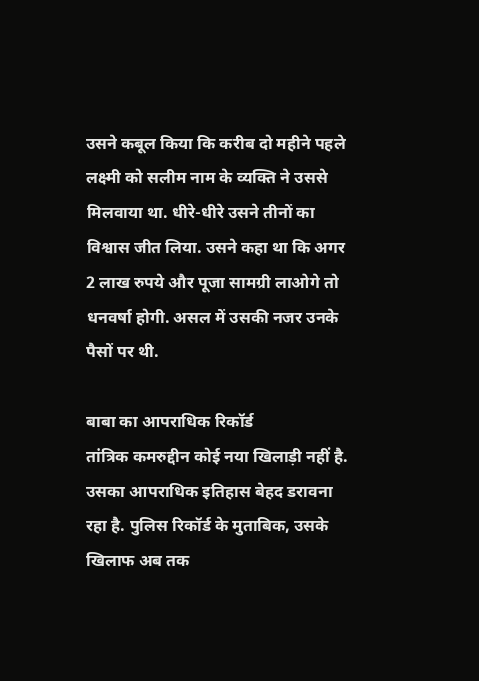उसने कबूल किया कि करीब दो महीने पहले लक्ष्मी को सलीम नाम के व्यक्ति ने उससे मिलवाया था. धीरे-धीरे उसने तीनों का विश्वास जीत लिया. उसने कहा था कि अगर 2 लाख रुपये और पूजा सामग्री लाओगे तो धनवर्षा होगी. असल में उसकी नजर उनके पैसों पर थी.

बाबा का आपराधिक रिकॉर्ड
तांत्रिक कमरुद्दीन कोई नया खिलाड़ी नहीं है. उसका आपराधिक इतिहास बेहद डरावना रहा है. पुलिस रिकॉर्ड के मुताबिक, उसके खिलाफ अब तक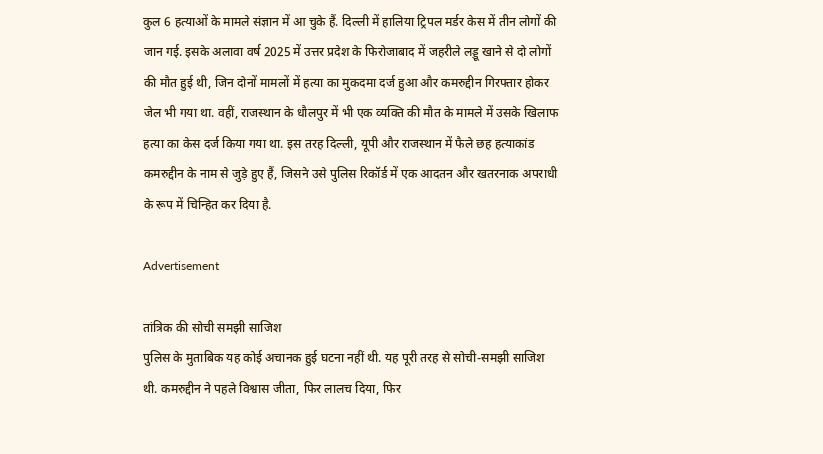कुल 6 हत्याओं के मामले संज्ञान में आ चुके हैं. दिल्ली में हालिया ट्रिपल मर्डर केस में तीन लोगों की जान गई. इसके अलावा वर्ष 2025 में उत्तर प्रदेश के फिरोजाबाद में जहरीले लड्डू खाने से दो लोगों की मौत हुई थी, जिन दोनों मामलों में हत्या का मुकदमा दर्ज हुआ और कमरुद्दीन गिरफ्तार होकर जेल भी गया था. वहीं, राजस्थान के धौलपुर में भी एक व्यक्ति की मौत के मामले में उसके खिलाफ हत्या का केस दर्ज किया गया था. इस तरह दिल्ली, यूपी और राजस्थान में फैले छह हत्याकांड कमरुद्दीन के नाम से जुड़े हुए हैं, जिसने उसे पुलिस रिकॉर्ड में एक आदतन और खतरनाक अपराधी के रूप में चिन्हित कर दिया है.

Advertisement

तांत्रिक की सोची समझी साजिश
पुलिस के मुताबिक यह कोई अचानक हुई घटना नहीं थी. यह पूरी तरह से सोची-समझी साजिश थी. कमरुद्दीन ने पहले विश्वास जीता, फिर लालच दिया, फिर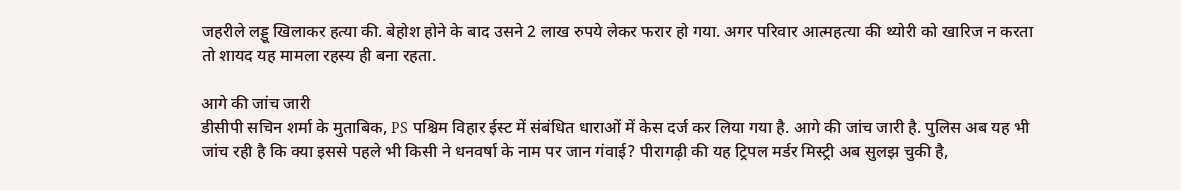जहरीले लड्डू खिलाकर हत्या की. बेहोश होने के बाद उसने 2 लाख रुपये लेकर फरार हो गया. अगर परिवार आत्महत्या की थ्योरी को खारिज न करता तो शायद यह मामला रहस्य ही बना रहता.

आगे की जांच जारी
डीसीपी सचिन शर्मा के मुताबिक, PS पश्चिम विहार ईस्ट में संबंधित धाराओं में केस दर्ज कर लिया गया है. आगे की जांच जारी है. पुलिस अब यह भी जांच रही है कि क्या इससे पहले भी किसी ने धनवर्षा के नाम पर जान गंवाई? पीरागढ़ी की यह ट्रिपल मर्डर मिस्ट्री अब सुलझ चुकी है,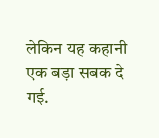लेकिन यह कहानी एक बड़ा सबक दे गई.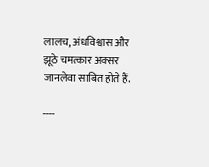लालच, अंधविश्वास और झूठे चमत्कार अक्सर जानलेवा साबित होते हैं.

----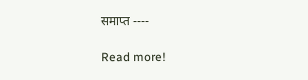समाप्त ----

Read more!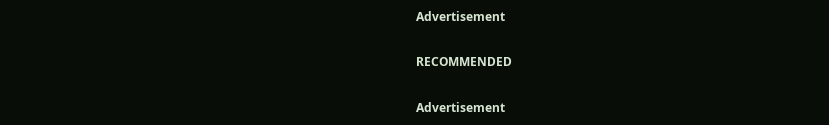Advertisement

RECOMMENDED

Advertisement